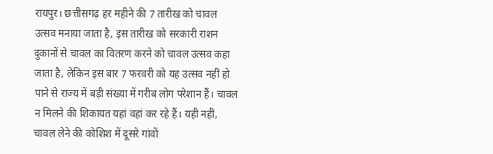रायपुर। छत्तीसगढ़ हर महीने की 7 तारीख को चावल उत्सव मनाया जाता है, इस तारीख को सरकारी राशन दुकानों से चावल का वितरण करने को चावल उत्सव कहा जाता है, लेकिन इस बार 7 फरवरी को यह उत्सव नहीं हो पाने से राज्य में बड़ी संख्या में गरीब लोग परेशान हैं। चावल न मिलने की शिकायत यहां वहां कर रहे हैं। यही नहीं, चावल लेने की कोशिश में दूसरे गांवों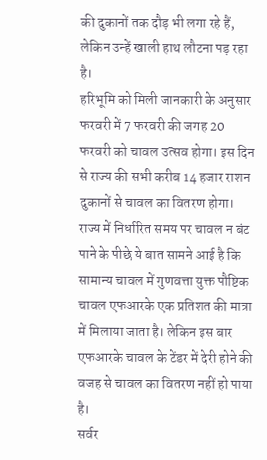की दुकानों तक दौड़ भी लगा रहे हैं, लेकिन उन्हें खाली हाथ लौटना पड़ रहा है।
हरिभूमि को मिली जानकारी के अनुसार फरवरी में 7 फरवरी की जगह 20 फरवरी को चावल उत्सव होगा। इस दिन से राज्य की सभी करीब 14 हजार राशन दुकानों से चावल का वितरण होगा। राज्य में निर्धारित समय पर चावल न बंट पाने के पीछे ये बात सामने आई है कि सामान्य चावल में गुणवत्ता युक्त पौष्टिक चावल एफआरके एक प्रतिशत की मात्रा में मिलाया जाता है। लेकिन इस बार एफआरके चावल के टेंडर में देरी होने की वजह से चावल का वितरण नहीं हो पाया है।
सर्वर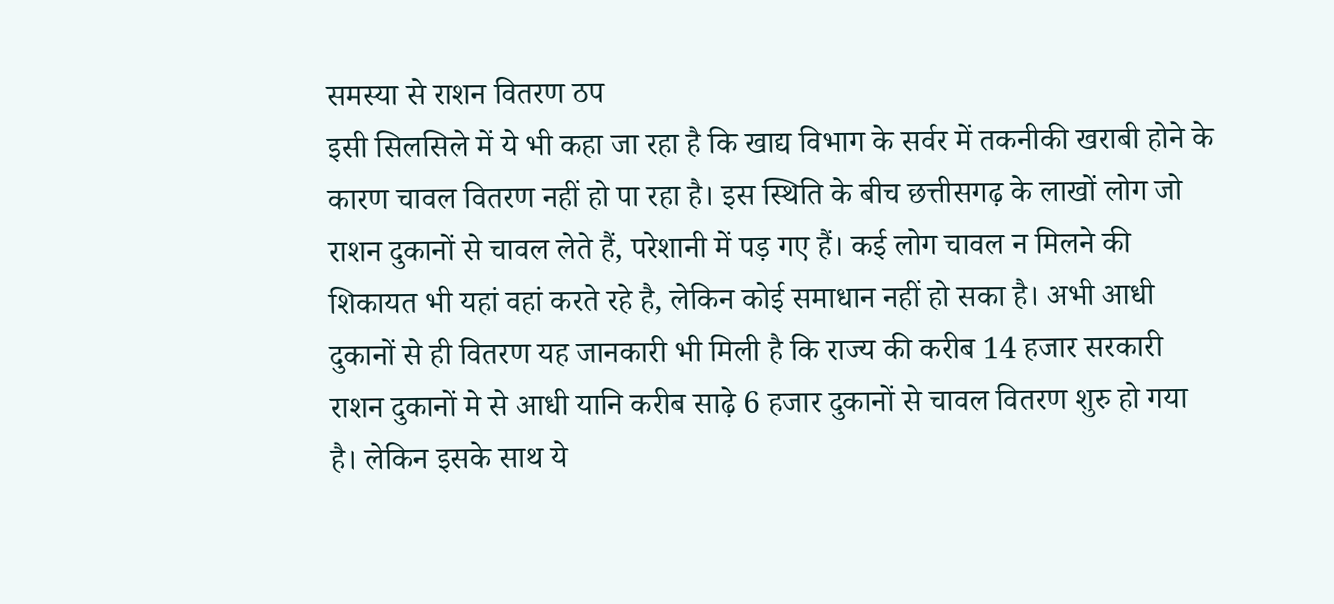समस्या से राशन वितरण ठप
इसी सिलसिले में ये भी कहा जा रहा है कि खाद्य विभाग के सर्वर में तकनीकी खराबी होने के कारण चावल वितरण नहीं हो पा रहा है। इस स्थिति के बीच छत्तीसगढ़ के लाखों लोग जो राशन दुकानों से चावल लेते हैं, परेशानी में पड़ गए हैं। कई लोग चावल न मिलने की शिकायत भी यहां वहां करते रहे है, लेकिन कोई समाधान नहीं हो सका है। अभी आधी दुकानों से ही वितरण यह जानकारी भी मिली है कि राज्य की करीब 14 हजार सरकारी राशन दुकानों मे से आधी यानि करीब साढ़े 6 हजार दुकानों से चावल वितरण शुरु हो गया है। लेकिन इसके साथ ये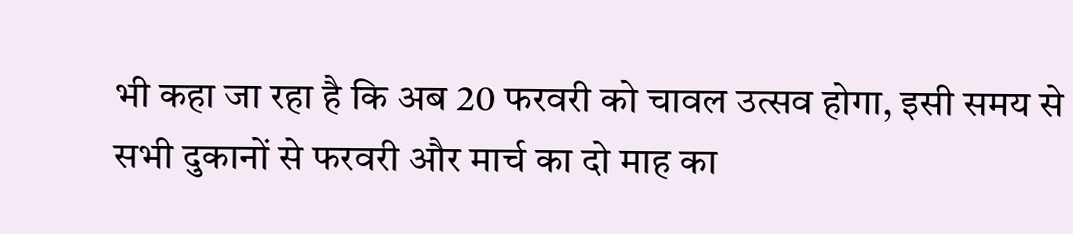भी कहा जा रहा है कि अब 20 फरवरी को चावल उत्सव होगा, इसी समय से सभी दुकानों से फरवरी और मार्च का दो माह का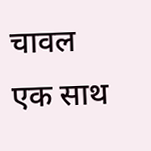चावल एक साथ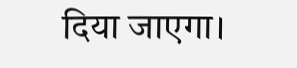दिया जाएगा।